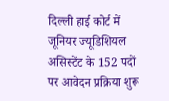दिल्ली हाई कोर्ट में जूनियर ज्यूडिशियल असिस्टेंट के 152 पदों पर आवेदन प्रक्रिया शुरू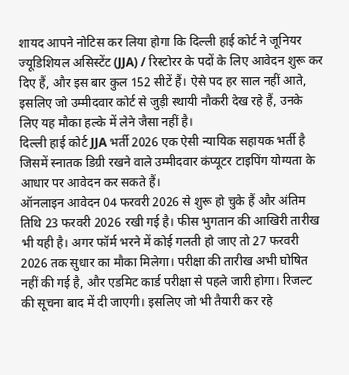शायद आपने नोटिस कर लिया होगा कि दिल्ली हाई कोर्ट ने जूनियर ज्यूडिशियल असिस्टेंट (JJA) / रिस्टोरर के पदों के लिए आवेदन शुरू कर दिए हैं, और इस बार कुल 152 सीटें हैं। ऐसे पद हर साल नहीं आते, इसलिए जो उम्मीदवार कोर्ट से जुड़ी स्थायी नौकरी देख रहे हैं, उनके लिए यह मौका हल्के में लेने जैसा नहीं है।
दिल्ली हाई कोर्ट JJA भर्ती 2026 एक ऐसी न्यायिक सहायक भर्ती है जिसमें स्नातक डिग्री रखने वाले उम्मीदवार कंप्यूटर टाइपिंग योग्यता के आधार पर आवेदन कर सकते हैं।
ऑनलाइन आवेदन 04 फरवरी 2026 से शुरू हो चुके हैं और अंतिम तिथि 23 फरवरी 2026 रखी गई है। फीस भुगतान की आखिरी तारीख भी यही है। अगर फॉर्म भरने में कोई गलती हो जाए तो 27 फरवरी 2026 तक सुधार का मौका मिलेगा। परीक्षा की तारीख अभी घोषित नहीं की गई है, और एडमिट कार्ड परीक्षा से पहले जारी होगा। रिजल्ट की सूचना बाद में दी जाएगी। इसलिए जो भी तैयारी कर रहे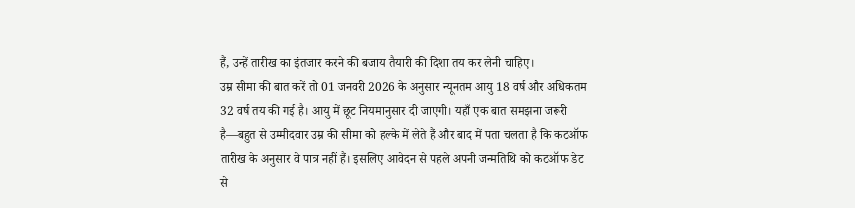हैं, उन्हें तारीख का इंतजार करने की बजाय तैयारी की दिशा तय कर लेनी चाहिए।
उम्र सीमा की बात करें तो 01 जनवरी 2026 के अनुसार न्यूनतम आयु 18 वर्ष और अधिकतम 32 वर्ष तय की गई है। आयु में छूट नियमानुसार दी जाएगी। यहाँ एक बात समझना जरूरी है—बहुत से उम्मीदवार उम्र की सीमा को हल्के में लेते हैं और बाद में पता चलता है कि कटऑफ तारीख के अनुसार वे पात्र नहीं हैं। इसलिए आवेदन से पहले अपनी जन्मतिथि को कटऑफ डेट से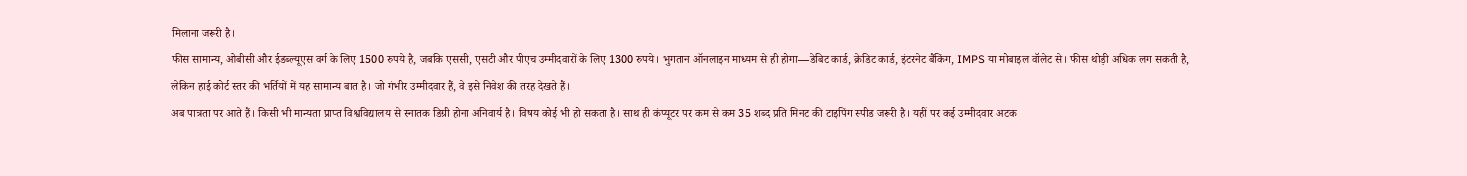मिलाना जरूरी है।
फीस सामान्य, ओबीसी और ईडब्ल्यूएस वर्ग के लिए 1500 रुपये है, जबकि एससी, एसटी और पीएच उम्मीदवारों के लिए 1300 रुपये। भुगतान ऑनलाइन माध्यम से ही होगा—डेबिट कार्ड, क्रेडिट कार्ड, इंटरनेट बैंकिंग, IMPS या मोबाइल वॉलेट से। फीस थोड़ी अधिक लग सकती है, लेकिन हाई कोर्ट स्तर की भर्तियों में यह सामान्य बात है। जो गंभीर उम्मीदवार हैं, वे इसे निवेश की तरह देखते हैं।
अब पात्रता पर आते हैं। किसी भी मान्यता प्राप्त विश्वविद्यालय से स्नातक डिग्री होना अनिवार्य है। विषय कोई भी हो सकता है। साथ ही कंप्यूटर पर कम से कम 35 शब्द प्रति मिनट की टाइपिंग स्पीड जरूरी है। यहीं पर कई उम्मीदवार अटक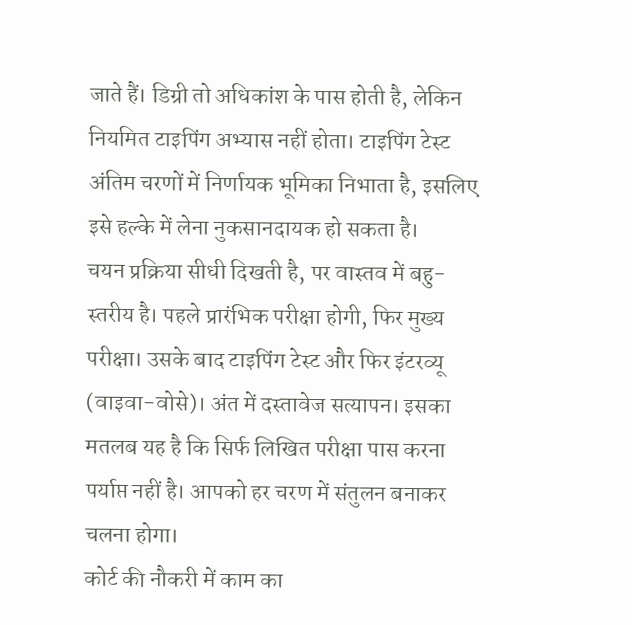जाते हैं। डिग्री तो अधिकांश के पास होती है, लेकिन नियमित टाइपिंग अभ्यास नहीं होता। टाइपिंग टेस्ट अंतिम चरणों में निर्णायक भूमिका निभाता है, इसलिए इसे हल्के में लेना नुकसानदायक हो सकता है।
चयन प्रक्रिया सीधी दिखती है, पर वास्तव में बहु-स्तरीय है। पहले प्रारंभिक परीक्षा होगी, फिर मुख्य परीक्षा। उसके बाद टाइपिंग टेस्ट और फिर इंटरव्यू (वाइवा-वोसे)। अंत में दस्तावेज सत्यापन। इसका मतलब यह है कि सिर्फ लिखित परीक्षा पास करना पर्याप्त नहीं है। आपको हर चरण में संतुलन बनाकर चलना होगा।
कोर्ट की नौकरी में काम का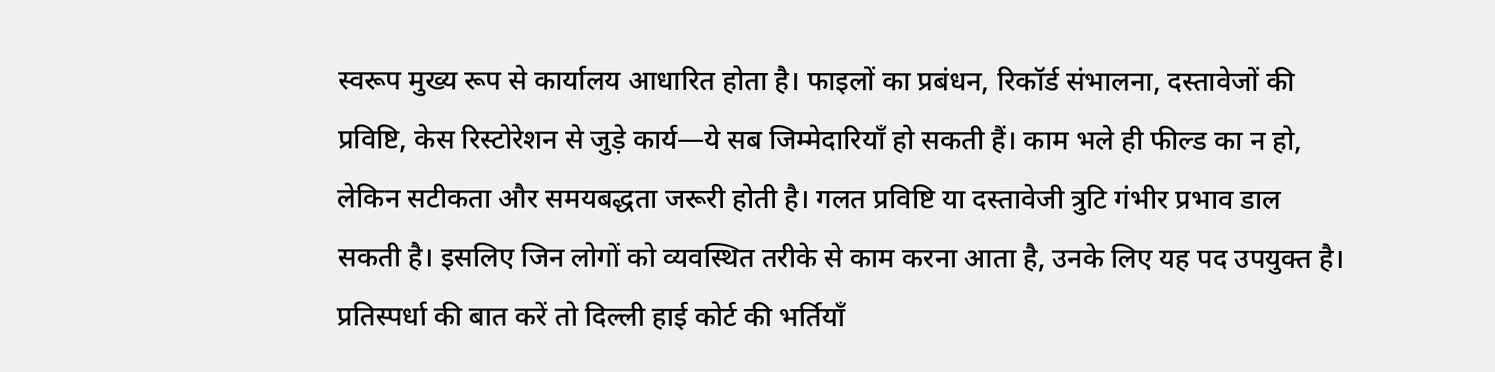स्वरूप मुख्य रूप से कार्यालय आधारित होता है। फाइलों का प्रबंधन, रिकॉर्ड संभालना, दस्तावेजों की प्रविष्टि, केस रिस्टोरेशन से जुड़े कार्य—ये सब जिम्मेदारियाँ हो सकती हैं। काम भले ही फील्ड का न हो, लेकिन सटीकता और समयबद्धता जरूरी होती है। गलत प्रविष्टि या दस्तावेजी त्रुटि गंभीर प्रभाव डाल सकती है। इसलिए जिन लोगों को व्यवस्थित तरीके से काम करना आता है, उनके लिए यह पद उपयुक्त है।
प्रतिस्पर्धा की बात करें तो दिल्ली हाई कोर्ट की भर्तियाँ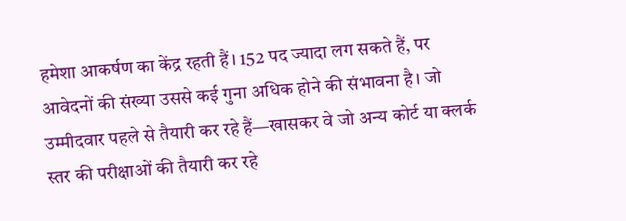हमेशा आकर्षण का केंद्र रहती हैं। 152 पद ज्यादा लग सकते हैं, पर आवेदनों की संख्या उससे कई गुना अधिक होने की संभावना है। जो उम्मीदवार पहले से तैयारी कर रहे हैं—खासकर वे जो अन्य कोर्ट या क्लर्क स्तर की परीक्षाओं की तैयारी कर रहे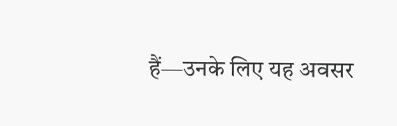हैं—उनके लिए यह अवसर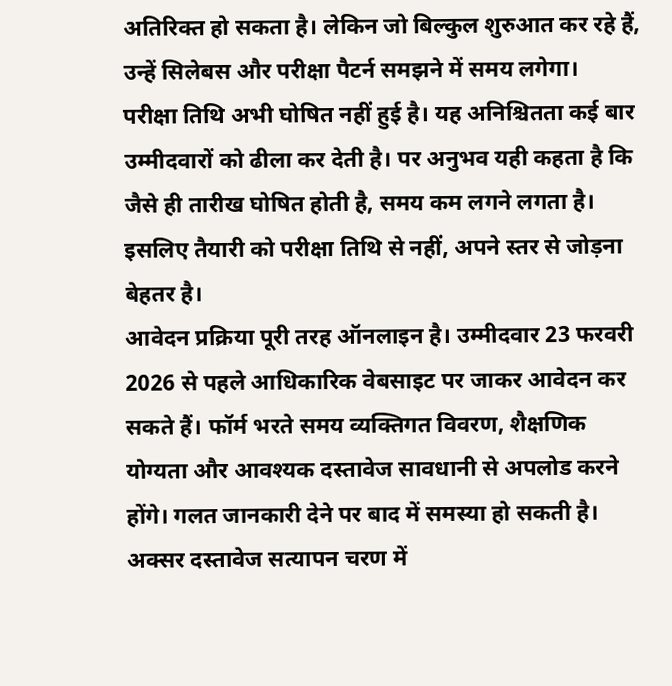अतिरिक्त हो सकता है। लेकिन जो बिल्कुल शुरुआत कर रहे हैं, उन्हें सिलेबस और परीक्षा पैटर्न समझने में समय लगेगा।
परीक्षा तिथि अभी घोषित नहीं हुई है। यह अनिश्चितता कई बार उम्मीदवारों को ढीला कर देती है। पर अनुभव यही कहता है कि जैसे ही तारीख घोषित होती है, समय कम लगने लगता है। इसलिए तैयारी को परीक्षा तिथि से नहीं, अपने स्तर से जोड़ना बेहतर है।
आवेदन प्रक्रिया पूरी तरह ऑनलाइन है। उम्मीदवार 23 फरवरी 2026 से पहले आधिकारिक वेबसाइट पर जाकर आवेदन कर सकते हैं। फॉर्म भरते समय व्यक्तिगत विवरण, शैक्षणिक योग्यता और आवश्यक दस्तावेज सावधानी से अपलोड करने होंगे। गलत जानकारी देने पर बाद में समस्या हो सकती है। अक्सर दस्तावेज सत्यापन चरण में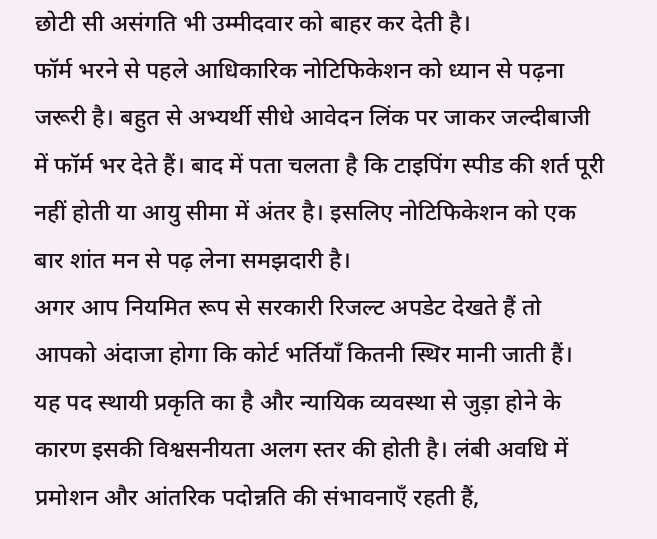छोटी सी असंगति भी उम्मीदवार को बाहर कर देती है।
फॉर्म भरने से पहले आधिकारिक नोटिफिकेशन को ध्यान से पढ़ना जरूरी है। बहुत से अभ्यर्थी सीधे आवेदन लिंक पर जाकर जल्दीबाजी में फॉर्म भर देते हैं। बाद में पता चलता है कि टाइपिंग स्पीड की शर्त पूरी नहीं होती या आयु सीमा में अंतर है। इसलिए नोटिफिकेशन को एक बार शांत मन से पढ़ लेना समझदारी है।
अगर आप नियमित रूप से सरकारी रिजल्ट अपडेट देखते हैं तो आपको अंदाजा होगा कि कोर्ट भर्तियाँ कितनी स्थिर मानी जाती हैं। यह पद स्थायी प्रकृति का है और न्यायिक व्यवस्था से जुड़ा होने के कारण इसकी विश्वसनीयता अलग स्तर की होती है। लंबी अवधि में प्रमोशन और आंतरिक पदोन्नति की संभावनाएँ रहती हैं,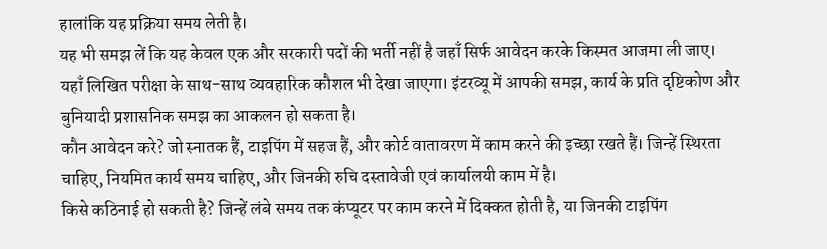हालांकि यह प्रक्रिया समय लेती है।
यह भी समझ लें कि यह केवल एक और सरकारी पदों की भर्ती नहीं है जहाँ सिर्फ आवेदन करके किस्मत आजमा ली जाए। यहाँ लिखित परीक्षा के साथ-साथ व्यवहारिक कौशल भी देखा जाएगा। इंटरव्यू में आपकी समझ, कार्य के प्रति दृष्टिकोण और बुनियादी प्रशासनिक समझ का आकलन हो सकता है।
कौन आवेदन करे? जो स्नातक हैं, टाइपिंग में सहज हैं, और कोर्ट वातावरण में काम करने की इच्छा रखते हैं। जिन्हें स्थिरता चाहिए, नियमित कार्य समय चाहिए, और जिनकी रुचि दस्तावेजी एवं कार्यालयी काम में है।
किसे कठिनाई हो सकती है? जिन्हें लंबे समय तक कंप्यूटर पर काम करने में दिक्कत होती है, या जिनकी टाइपिंग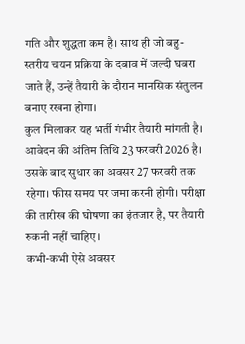गति और शुद्धता कम है। साथ ही जो बहु-स्तरीय चयन प्रक्रिया के दबाव में जल्दी घबरा जाते हैं, उन्हें तैयारी के दौरान मानसिक संतुलन बनाए रखना होगा।
कुल मिलाकर यह भर्ती गंभीर तैयारी मांगती है। आवेदन की अंतिम तिथि 23 फरवरी 2026 है। उसके बाद सुधार का अवसर 27 फरवरी तक रहेगा। फीस समय पर जमा करनी होगी। परीक्षा की तारीख की घोषणा का इंतजार है, पर तैयारी रुकनी नहीं चाहिए।
कभी-कभी ऐसे अवसर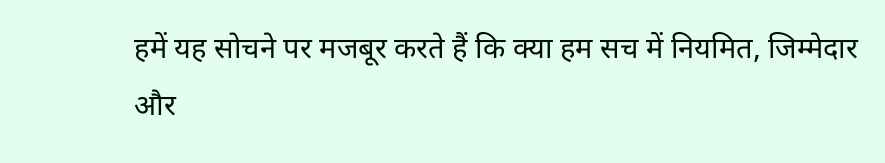हमें यह सोचने पर मजबूर करते हैं कि क्या हम सच में नियमित, जिम्मेदार और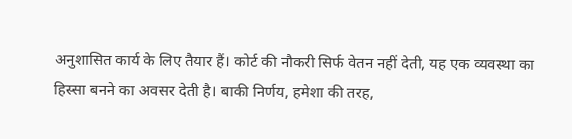अनुशासित कार्य के लिए तैयार हैं। कोर्ट की नौकरी सिर्फ वेतन नहीं देती, यह एक व्यवस्था का हिस्सा बनने का अवसर देती है। बाकी निर्णय, हमेशा की तरह,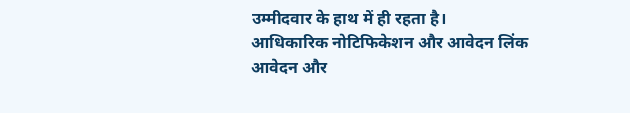उम्मीदवार के हाथ में ही रहता है।
आधिकारिक नोटिफिकेशन और आवेदन लिंक
आवेदन और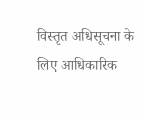विस्तृत अधिसूचना के लिए आधिकारिक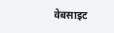वेबसाइट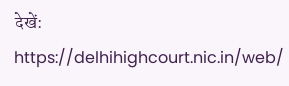देखें:
https://delhihighcourt.nic.in/web/